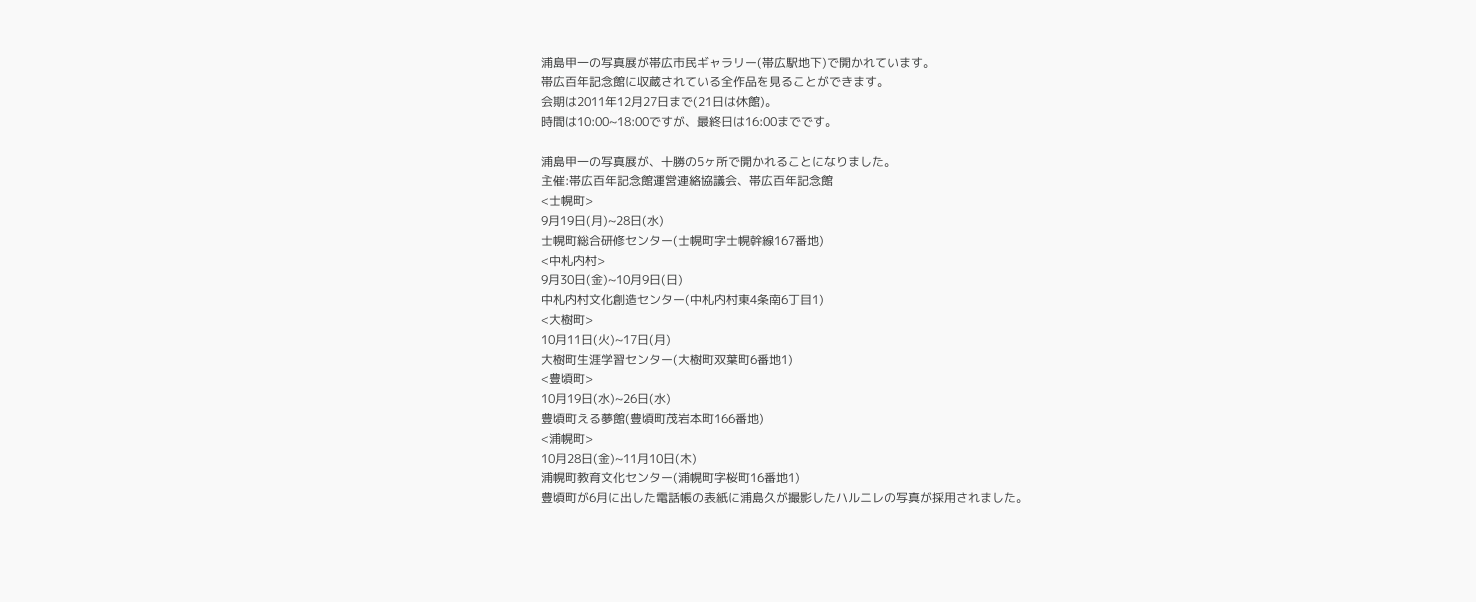浦島甲一の写真展が帯広市民ギャラリー(帯広駅地下)で開かれています。
帯広百年記念館に収蔵されている全作品を見ることができます。
会期は2011年12月27日まで(21日は休館)。
時間は10:00~18:00ですが、最終日は16:00までです。

浦島甲一の写真展が、十勝の5ヶ所で開かれることになりました。
主催:帯広百年記念館運営連絡協議会、帯広百年記念館
<士幌町>
9月19日(月)~28日(水)
士幌町総合研修センター(士幌町字士幌幹線167番地)
<中札内村>
9月30日(金)~10月9日(日)
中札内村文化創造センター(中札内村東4条南6丁目1)
<大樹町>
10月11日(火)~17日(月)
大樹町生涯学習センター(大樹町双葉町6番地1)
<豊頃町>
10月19日(水)~26日(水)
豊頃町える夢館(豊頃町茂岩本町166番地)
<浦幌町>
10月28日(金)~11月10日(木)
浦幌町教育文化センター(浦幌町字桜町16番地1)
豊頃町が6月に出した電話帳の表紙に浦島久が撮影したハルニレの写真が採用されました。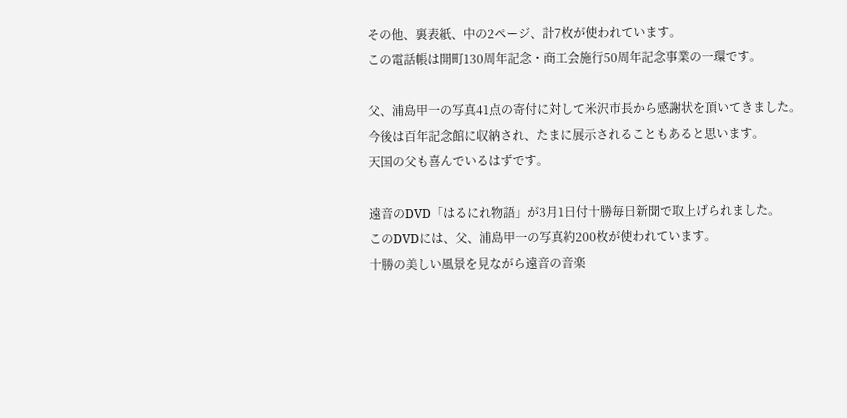その他、裏表紙、中の2ページ、計7枚が使われています。
この電話帳は開町130周年記念・商工会施行50周年記念事業の一環です。

父、浦島甲一の写真41点の寄付に対して米沢市長から感謝状を頂いてきました。
今後は百年記念館に収納され、たまに展示されることもあると思います。
天国の父も喜んでいるはずです。

遠音のDVD「はるにれ物語」が3月1日付十勝毎日新聞で取上げられました。
このDVDには、父、浦島甲一の写真約200枚が使われています。
十勝の美しい風景を見ながら遠音の音楽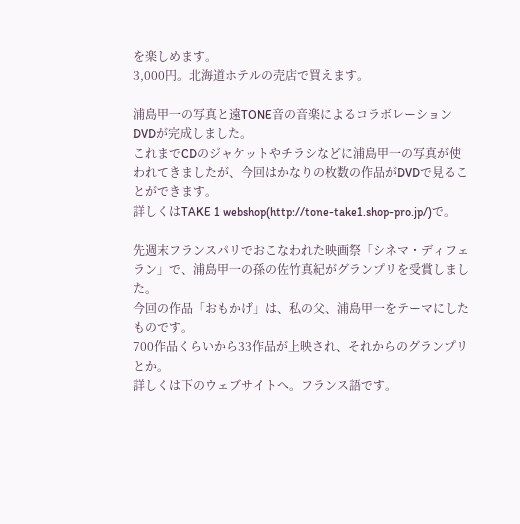を楽しめます。
3,000円。北海道ホテルの売店で買えます。

浦島甲一の写真と遠TONE音の音楽によるコラボレーションDVDが完成しました。
これまでCDのジャケットやチラシなどに浦島甲一の写真が使われてきましたが、今回はかなりの枚数の作品がDVDで見ることができます。
詳しくはTAKE 1 webshop(http://tone-take1.shop-pro.jp/)で。

先週末フランスパリでおこなわれた映画祭「シネマ・ディフェラン」で、浦島甲一の孫の佐竹真紀がグランプリを受賞しました。
今回の作品「おもかげ」は、私の父、浦島甲一をテーマにしたものです。
700作品くらいから33作品が上映され、それからのグランプリとか。
詳しくは下のウェブサイトへ。フランス語です。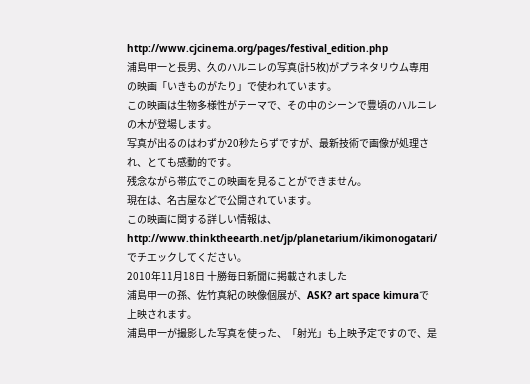http://www.cjcinema.org/pages/festival_edition.php
浦島甲一と長男、久のハルニレの写真(計5枚)がプラネタリウム専用の映画「いきものがたり」で使われています。
この映画は生物多様性がテーマで、その中のシーンで豊頃のハルニレの木が登場します。
写真が出るのはわずか20秒たらずですが、最新技術で画像が処理され、とても感動的です。
残念ながら帯広でこの映画を見ることができません。
現在は、名古屋などで公開されています。
この映画に関する詳しい情報は、http://www.thinktheearth.net/jp/planetarium/ikimonogatari/でチエックしてください。
2010年11月18日 十勝毎日新聞に掲載されました
浦島甲一の孫、佐竹真紀の映像個展が、ASK? art space kimuraで上映されます。
浦島甲一が撮影した写真を使った、「射光」も上映予定ですので、是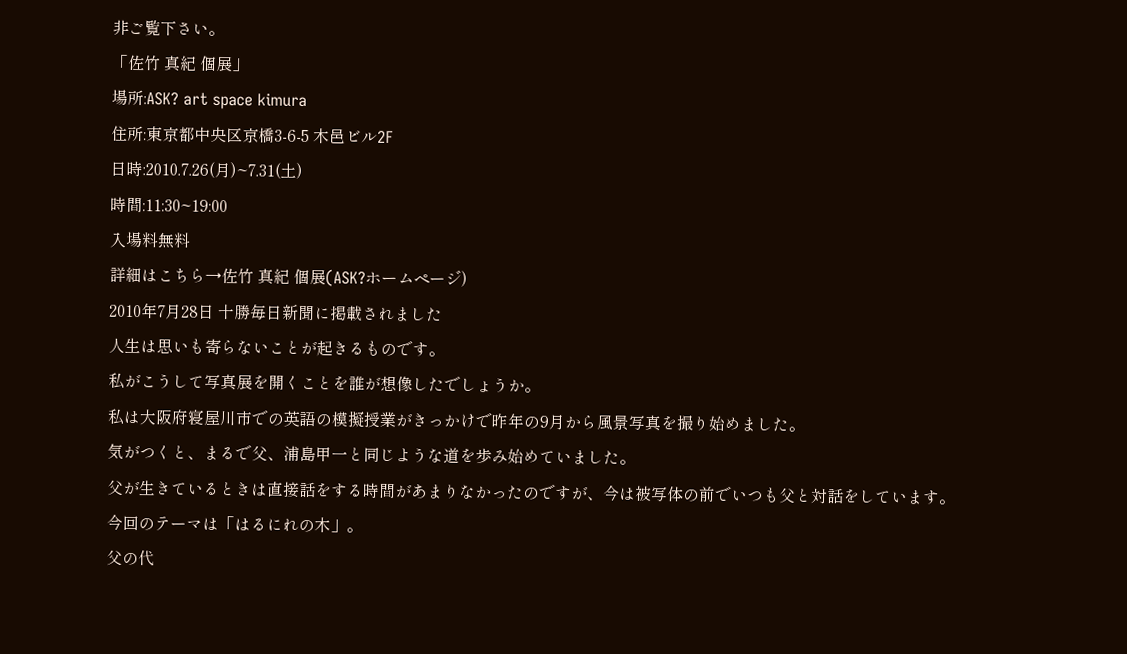非ご覧下さい。
「佐竹 真紀 個展」
場所:ASK? art space kimura
住所:東京都中央区京橋3-6-5 木邑ビル2F
日時:2010.7.26(月)~7.31(土)
時間:11:30~19:00
入場料無料
詳細はこちら→佐竹 真紀 個展(ASK?ホームページ)
2010年7月28日 十勝毎日新聞に掲載されました
人生は思いも寄らないことが起きるものです。
私がこうして写真展を開くことを誰が想像したでしょうか。
私は大阪府寝屋川市での英語の模擬授業がきっかけで昨年の9月から風景写真を撮り始めました。
気がつくと、まるで父、浦島甲一と同じような道を歩み始めていました。
父が生きているときは直接話をする時間があまりなかったのですが、今は被写体の前でいつも父と対話をしています。
今回のテーマは「はるにれの木」。
父の代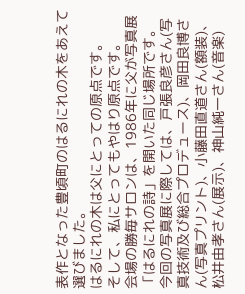表作となった豊頃町のはるにれの木をあえて選びました。
はるにれの木は父にとっての原点です。
そして、私にとってもやはり原点です。
会場の勝毎サロンは、1986年に父が写真展「はるにれの詩」を開いた同じ場所です。
今回の写真展に際しては、戸張良彦さん(写真技術及び総合プロデュース)、岡田良博さん(写真プリント)、小藤田直道さん(額装)、松井由孝さん(展示)、神山純一さん(音楽)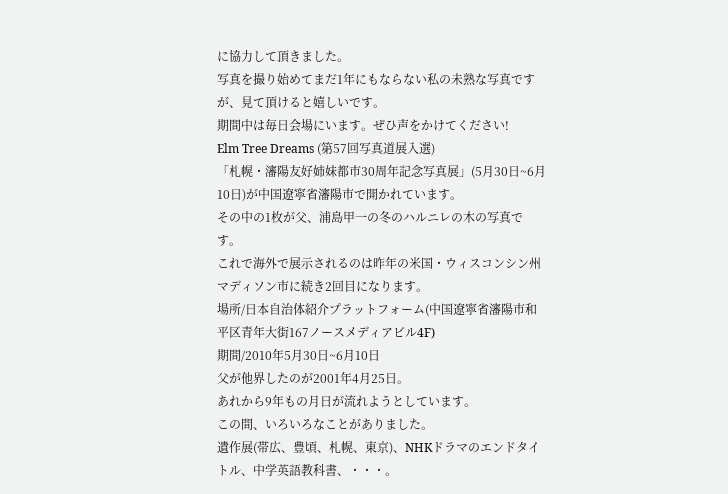に協力して頂きました。
写真を撮り始めてまだ1年にもならない私の未熟な写真ですが、見て頂けると嬉しいです。
期間中は毎日会場にいます。ぜひ声をかけてください!
Elm Tree Dreams (第57回写真道展入選)
「札幌・瀋陽友好姉妹都市30周年記念写真展」(5月30日~6月10日)が中国遼寧省瀋陽市で開かれています。
その中の1枚が父、浦島甲一の冬のハルニレの木の写真です。
これで海外で展示されるのは昨年の米国・ウィスコンシン州マディソン市に続き2回目になります。
場所/日本自治体紹介プラットフォーム(中国遼寧省瀋陽市和平区青年大街167ノースメディアビル4F)
期間/2010年5月30日~6月10日
父が他界したのが2001年4月25日。
あれから9年もの月日が流れようとしています。
この間、いろいろなことがありました。
遺作展(帯広、豊頃、札幌、東京)、NHKドラマのエンドタイトル、中学英語教科書、・・・。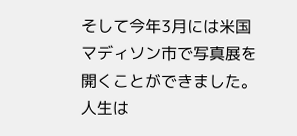そして今年3月には米国マディソン市で写真展を開くことができました。
人生は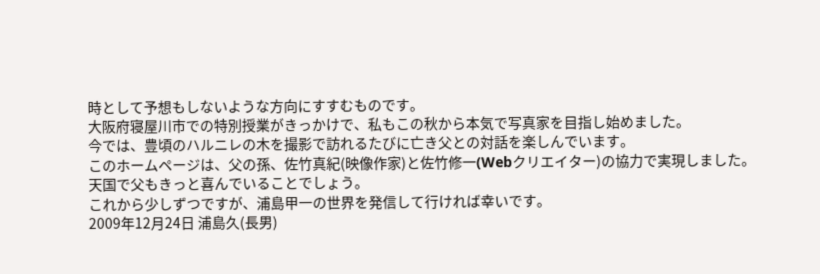時として予想もしないような方向にすすむものです。
大阪府寝屋川市での特別授業がきっかけで、私もこの秋から本気で写真家を目指し始めました。
今では、豊頃のハルニレの木を撮影で訪れるたびに亡き父との対話を楽しんでいます。
このホームページは、父の孫、佐竹真紀(映像作家)と佐竹修一(Webクリエイター)の協力で実現しました。
天国で父もきっと喜んでいることでしょう。
これから少しずつですが、浦島甲一の世界を発信して行ければ幸いです。
2009年12月24日 浦島久(長男)